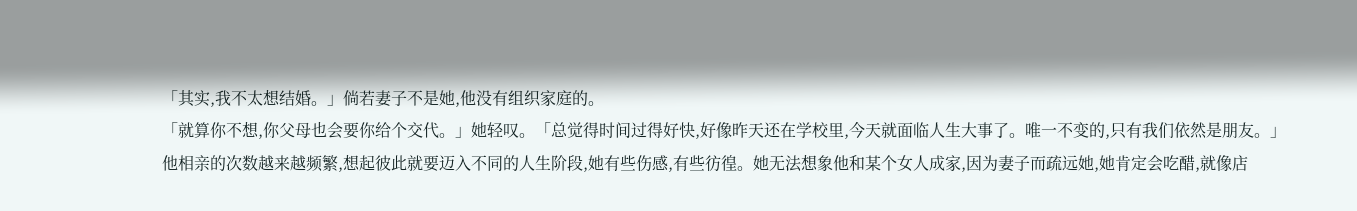「其实,我不太想结婚。」倘若妻子不是她,他没有组织家庭的。
「就算你不想,你父母也会要你给个交代。」她轻叹。「总觉得时间过得好快,好像昨天还在学校里,今天就面临人生大事了。唯一不变的,只有我们依然是朋友。」
他相亲的次数越来越频繁,想起彼此就要迈入不同的人生阶段,她有些伤感,有些彷徨。她无法想象他和某个女人成家,因为妻子而疏远她,她肯定会吃醋,就像店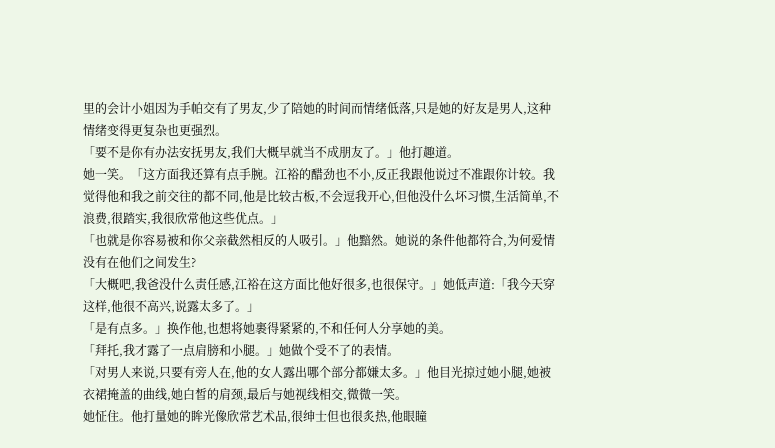里的会计小姐因为手帕交有了男友,少了陪她的时间而情绪低落,只是她的好友是男人,这种情绪变得更复杂也更强烈。
「要不是你有办法安抚男友,我们大概早就当不成朋友了。」他打趣道。
她一笑。「这方面我还算有点手腕。江裕的醋劲也不小,反正我跟他说过不准跟你计较。我觉得他和我之前交往的都不同,他是比较古板,不会逗我开心,但他没什么坏习惯,生活简单,不浪费,很踏实,我很欣常他这些优点。」
「也就是你容易被和你父亲截然相反的人吸引。」他黯然。她说的条件他都符合,为何爱情没有在他们之间发生?
「大概吧,我爸没什么责任感,江裕在这方面比他好很多,也很保守。」她低声道:「我今天穿这样,他很不高兴,说露太多了。」
「是有点多。」换作他,也想将她裹得紧紧的,不和任何人分享她的美。
「拜托,我才露了一点肩膀和小腿。」她做个受不了的表情。
「对男人来说,只要有旁人在,他的女人露出哪个部分都嫌太多。」他目光掠过她小腿,她被衣裙掩盖的曲线,她白皙的肩颈,最后与她视线相交,微微一笑。
她怔住。他打量她的眸光像欣常艺术品,很绅士但也很炙热,他眼瞳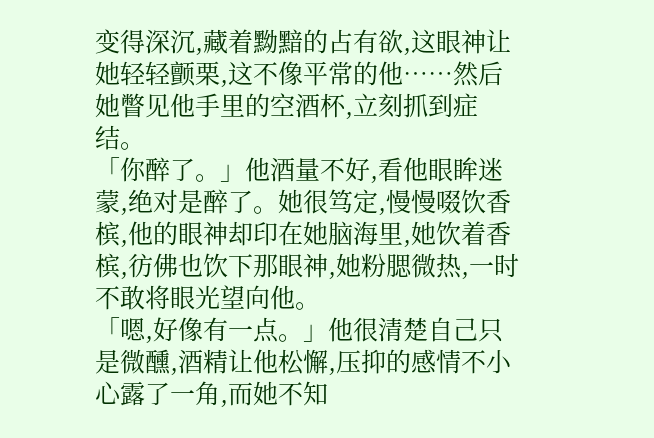变得深沉,藏着黝黯的占有欲,这眼神让她轻轻颤栗,这不像平常的他……然后她瞥见他手里的空酒杯,立刻抓到症结。
「你醉了。」他酒量不好,看他眼眸迷蒙,绝对是醉了。她很笃定,慢慢啜饮香槟,他的眼神却印在她脑海里,她饮着香槟,彷佛也饮下那眼神,她粉腮微热,一时不敢将眼光望向他。
「嗯,好像有一点。」他很清楚自己只是微醺,酒精让他松懈,压抑的感情不小心露了一角,而她不知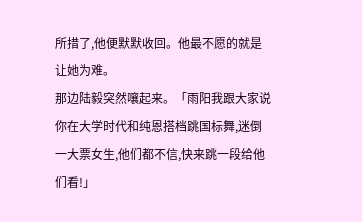所措了,他便默默收回。他最不愿的就是让她为难。
那边陆毅突然嚷起来。「雨阳我跟大家说你在大学时代和纯恩搭档跳国标舞,迷倒一大票女生,他们都不信,快来跳一段给他们看!」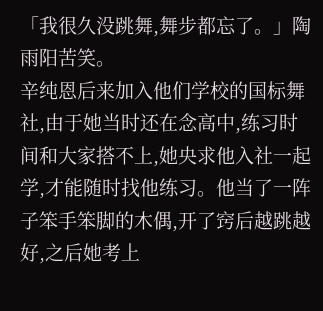「我很久没跳舞,舞步都忘了。」陶雨阳苦笑。
辛纯恩后来加入他们学校的国标舞社,由于她当时还在念高中,练习时间和大家搭不上,她央求他入社一起学,才能随时找他练习。他当了一阵子笨手笨脚的木偶,开了窍后越跳越好,之后她考上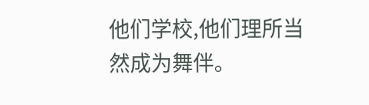他们学校,他们理所当然成为舞伴。